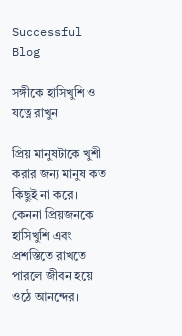Successful Blog

সঙ্গীকে হাসিখুশি ও যত্নে রাখুন

প্রিয় মানুষটাকে খুশী করার জন্য মানুষ কত কিছুই না করে। কেননা প্রিয়জনকে হাসিখুশি এবং প্রশস্তিতে রাখতে পারলে জীবন হয়ে ওঠে আনন্দের।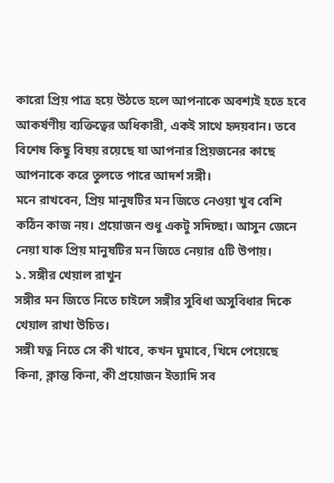কারো প্রিয় পাত্র হয়ে উঠতে হলে আপনাকে অবশ্যই হতে হবে আকর্ষণীয় ব্যক্তিত্বের অধিকারী, একই সাথে হৃদয়বান। তবে বিশেষ কিছু বিষয় রয়েছে যা আপনার প্রিয়জনের কাছে আপনাকে করে তুলতে পারে আদর্শ সঙ্গী।
মনে রাখবেন, প্রিয় মানুষটির মন জিতে নেওয়া খুব বেশি কঠিন কাজ নয়। প্রয়োজন শুধু একটু সদিচ্ছা। আসুন জেনে নেয়া যাক প্রিয় মানুষটির মন জিতে নেয়ার ৫টি উপায়।
১. সঙ্গীর খেয়াল রাখুন
সঙ্গীর মন জিতে নিতে চাইলে সঙ্গীর সুবিধা অসুবিধার দিকে খেয়াল রাখা উচিত।
সঙ্গী যত্ন নিতে সে কী খাবে, কখন ঘুমাবে, খিদে পেয়েছে কিনা, ক্লান্ত কিনা, কী প্রয়োজন ইত্যাদি সব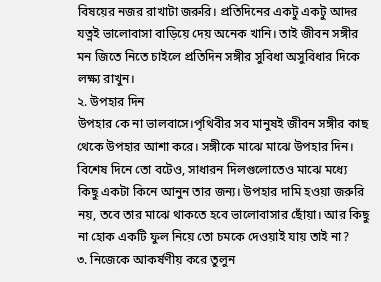বিষয়ের নজর রাখাটা জরুরি। প্রতিদিনের একটু একটু আদর যত্নই ভালোবাসা বাড়িয়ে দেয় অনেক খানি। তাই জীবন সঙ্গীর মন জিতে নিতে চাইলে প্রতিদিন সঙ্গীর সুবিধা অসুবিধার দিকে লক্ষ্য রাখুন।
২. উপহার দিন
উপহার কে না ভালবাসে।পৃথিবীর সব মানুষই জীবন সঙ্গীর কাছ থেকে উপহার আশা করে। সঙ্গীকে মাঝে মাঝে উপহার দিন। বিশেষ দিনে তো বটেও, সাধারন দিলগুলোতেও মাঝে মধ্যে কিছু একটা কিনে আনুন তার জন্য। উপহার দামি হওয়া জরুরি নয়, তবে তার মাঝে থাকতে হবে ভালোবাসার ছোঁয়া। আর কিছু না হোক একটি ফুল নিয়ে তো চমকে দেওয়াই যায় তাই না?
৩. নিজেকে আকর্ষণীয় করে তুলুন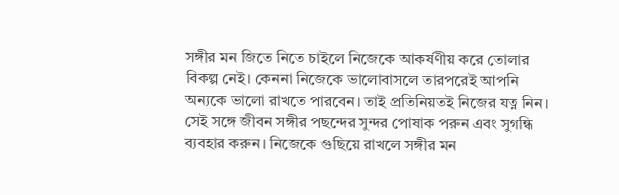সঙ্গীর মন জিতে নিতে চাইলে নিজেকে আকর্ষণীয় করে তোলার বিকল্প নেই। কেননা নিজেকে ভালোবাসলে তারপরেই আপনি অন্যকে ভালো রাখতে পারবেন। তাই প্রতিনিয়তই নিজের যত্ন নিন। সেই সঙ্গে জীবন সঙ্গীর পছন্দের সুন্দর পোষাক পরুন এবং সুগন্ধি ব্যবহার করুন। নিজেকে গুছিয়ে রাখলে সঙ্গীর মন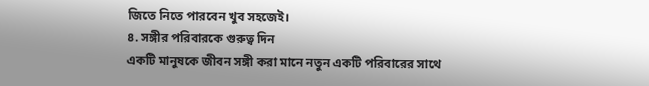জিতে নিতে পারবেন খুব সহজেই।
৪. সঙ্গীর পরিবারকে গুরুত্ব দিন
একটি মানুষকে জীবন সঙ্গী করা মানে নতুন একটি পরিবারের সাথে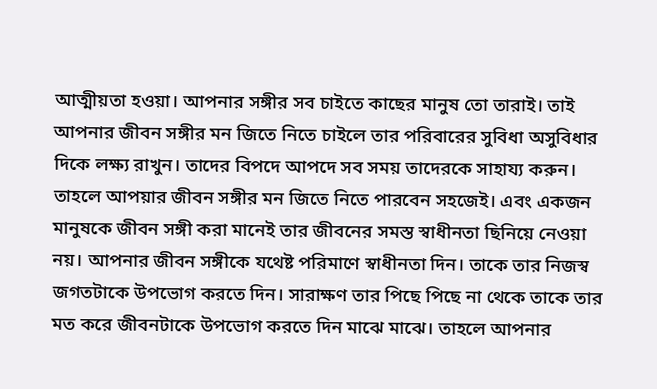আত্মীয়তা হওয়া। আপনার সঙ্গীর সব চাইতে কাছের মানুষ তো তারাই। তাই আপনার জীবন সঙ্গীর মন জিতে নিতে চাইলে তার পরিবারের সুবিধা অসুবিধার দিকে লক্ষ্য রাখুন। তাদের বিপদে আপদে সব সময় তাদেরকে সাহায্য করুন। তাহলে আপয়ার জীবন সঙ্গীর মন জিতে নিতে পারবেন সহজেই। এবং একজন মানুষকে জীবন সঙ্গী করা মানেই তার জীবনের সমস্ত স্বাধীনতা ছিনিয়ে নেওয়া নয়। আপনার জীবন সঙ্গীকে যথেষ্ট পরিমাণে স্বাধীনতা দিন। তাকে তার নিজস্ব জগতটাকে উপভোগ করতে দিন। সারাক্ষণ তার পিছে পিছে না থেকে তাকে তার মত করে জীবনটাকে উপভোগ করতে দিন মাঝে মাঝে। তাহলে আপনার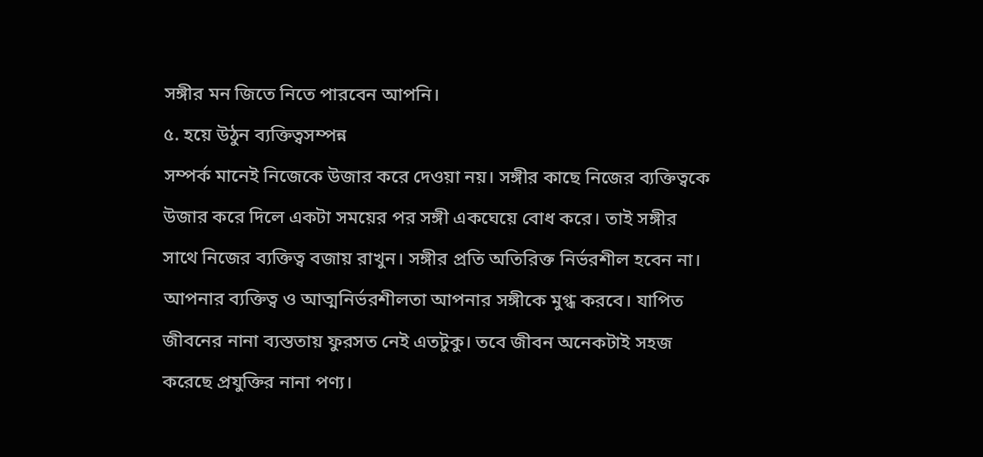সঙ্গীর মন জিতে নিতে পারবেন আপনি।
৫. হয়ে উঠুন ব্যক্তিত্বসম্পন্ন
সম্পর্ক মানেই নিজেকে উজার করে দেওয়া নয়। সঙ্গীর কাছে নিজের ব্যক্তিত্বকে উজার করে দিলে একটা সময়ের পর সঙ্গী একঘেয়ে বোধ করে। তাই সঙ্গীর সাথে নিজের ব্যক্তিত্ব বজায় রাখুন। সঙ্গীর প্রতি অতিরিক্ত নির্ভরশীল হবেন না। আপনার ব্যক্তিত্ব ও আত্মনির্ভরশীলতা আপনার সঙ্গীকে মুগ্ধ করবে। যাপিত জীবনের নানা ব্যস্ততায় ফুরসত নেই এতটুকু। তবে জীবন অনেকটাই সহজ করেছে প্রযুক্তির নানা পণ্য।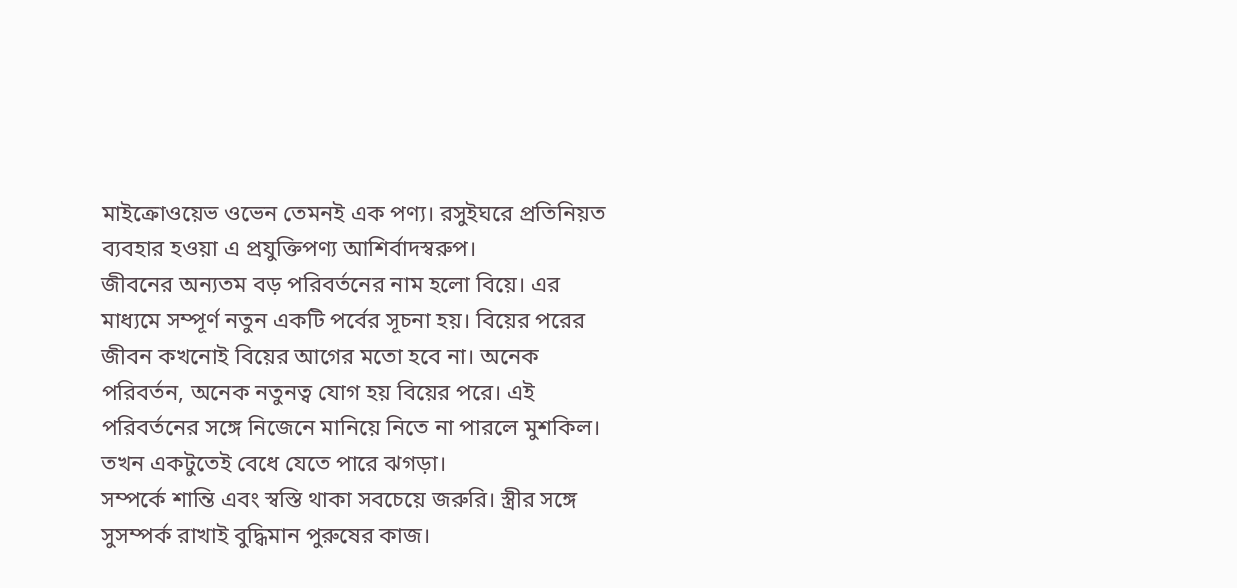মাইক্রোওয়েভ ওভেন তেমনই এক পণ্য। রসুইঘরে প্রতিনিয়ত ব্যবহার হওয়া এ প্রযুক্তিপণ্য আশির্বাদস্বরুপ।
জীবনের অন্যতম বড় পরিবর্তনের নাম হলো বিয়ে। এর মাধ্যমে সম্পূর্ণ নতুন একটি পর্বের সূচনা হয়। বিয়ের পরের জীবন কখনোই বিয়ের আগের মতো হবে না। অনেক পরিবর্তন, অনেক নতুনত্ব যোগ হয় বিয়ের পরে। এই পরিবর্তনের সঙ্গে নিজেনে মানিয়ে নিতে না পারলে মুশকিল। তখন একটুতেই বেধে যেতে পারে ঝগড়া।
সম্পর্কে শান্তি এবং স্বস্তি থাকা সবচেয়ে জরুরি। স্ত্রীর সঙ্গে সুসম্পর্ক রাখাই বুদ্ধিমান পুরুষের কাজ।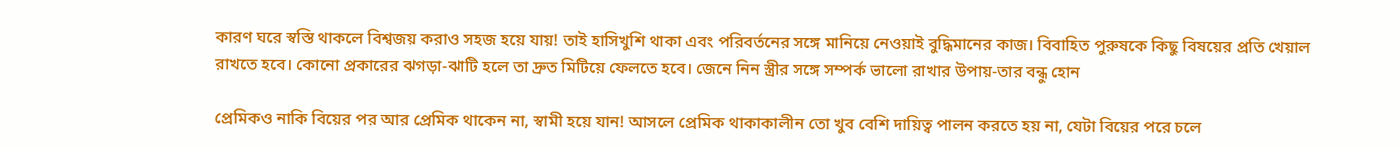কারণ ঘরে স্বস্তি থাকলে বিশ্বজয় করাও সহজ হয়ে যায়! তাই হাসিখুশি থাকা এবং পরিবর্তনের সঙ্গে মানিয়ে নেওয়াই বুদ্ধিমানের কাজ। বিবাহিত পুরুষকে কিছু বিষয়ের প্রতি খেয়াল রাখতে হবে। কোনো প্রকারের ঝগড়া-ঝাটি হলে তা দ্রুত মিটিয়ে ফেলতে হবে। জেনে নিন স্ত্রীর সঙ্গে সম্পর্ক ভালো রাখার উপায়-তার বন্ধু হোন

প্রেমিকও নাকি বিয়ের পর আর প্রেমিক থাকেন না, স্বামী হয়ে যান! আসলে প্রেমিক থাকাকালীন তো খুব বেশি দায়িত্ব পালন করতে হয় না, যেটা বিয়ের পরে চলে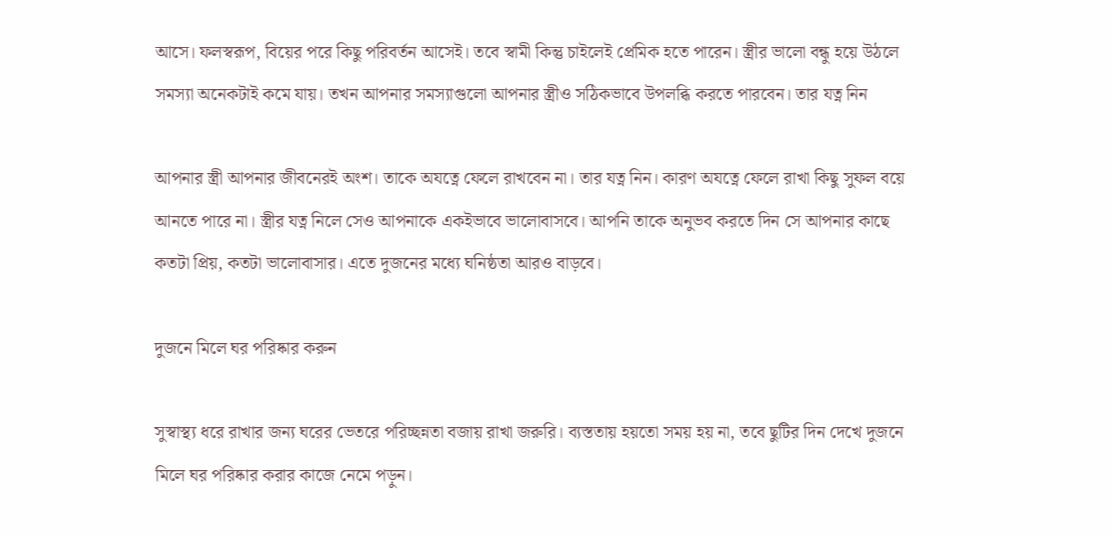আসে। ফলস্বরূপ, বিয়ের পরে কিছু পরিবর্তন আসেই। তবে স্বামী কিন্তু চাইলেই প্রেমিক হতে পারেন। স্ত্রীর ভালো বন্ধু হয়ে উঠলে সমস্যা অনেকটাই কমে যায়। তখন আপনার সমস্যাগুলো আপনার স্ত্রীও সঠিকভাবে উপলব্ধি করতে পারবেন। তার যত্ন নিন

আপনার স্ত্রী আপনার জীবনেরই অংশ। তাকে অযত্নে ফেলে রাখবেন না। তার যত্ন নিন। কারণ অযত্নে ফেলে রাখা কিছু সুফল বয়ে আনতে পারে না। স্ত্রীর যত্ন নিলে সেও আপনাকে একইভাবে ভালোবাসবে। আপনি তাকে অনুভব করতে দিন সে আপনার কাছে কতটা প্রিয়, কতটা ভালোবাসার। এতে দুজনের মধ্যে ঘনিষ্ঠতা আরও বাড়বে।

দুজনে মিলে ঘর পরিষ্কার করুন

সুস্বাস্থ্য ধরে রাখার জন্য ঘরের ভেতরে পরিচ্ছন্নতা বজায় রাখা জরুরি। ব্যস্ততায় হয়তো সময় হয় না, তবে ছুটির দিন দেখে দুজনে মিলে ঘর পরিষ্কার করার কাজে নেমে পড়ুন।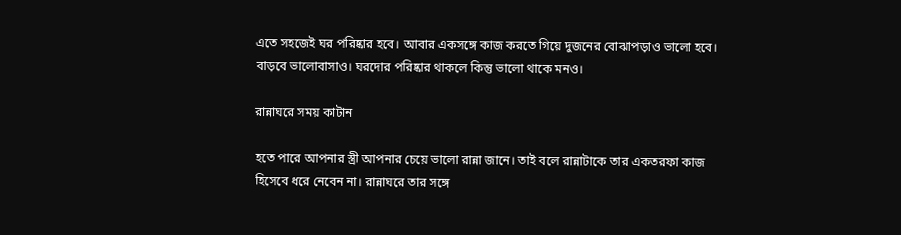এতে সহজেই ঘর পরিষ্কার হবে। আবার একসঙ্গে কাজ করতে গিয়ে দুজনের বোঝাপড়াও ভালো হবে। বাড়বে ভালোবাসাও। ঘরদোর পরিষ্কার থাকলে কিন্তু ভালো থাকে মনও।

রান্নাঘরে সময় কাটান

হতে পারে আপনার স্ত্রী আপনার চেয়ে ভালো রান্না জানে। তাই বলে রান্নাটাকে তার একতরফা কাজ হিসেবে ধরে নেবেন না। রান্নাঘরে তার সঙ্গে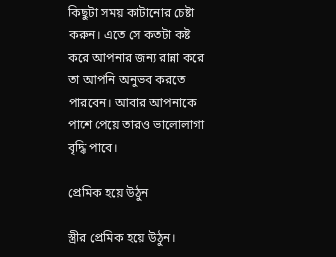কিছুটা সময় কাটানোর চেষ্টা করুন। এতে সে কতটা কষ্ট করে আপনার জন্য রান্না করে তা আপনি অনুভব করতে পারবেন। আবার আপনাকে পাশে পেয়ে তারও ভালোলাগা বৃদ্ধি পাবে।

প্রেমিক হয়ে উঠুন

স্ত্রীর প্রেমিক হয়ে উঠুন।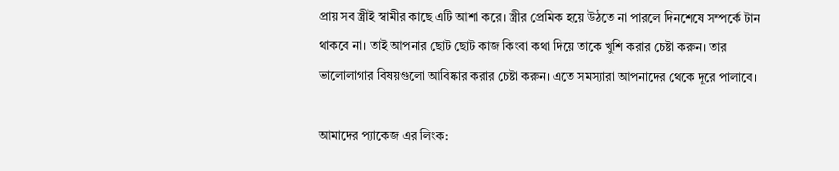প্রায় সব স্ত্রীই স্বামীর কাছে এটি আশা করে। স্ত্রীর প্রেমিক হয়ে উঠতে না পারলে দিনশেষে সম্পর্কে টান থাকবে না। তাই আপনার ছোট ছোট কাজ কিংবা কথা দিয়ে তাকে খুশি করার চেষ্টা করুন। তার ভালোলাগার বিষয়গুলো আবিষ্কার করার চেষ্টা করুন। এতে সমস্যারা আপনাদের থেকে দূরে পালাবে।

আমাদের প্যাকেজ এর লিংক: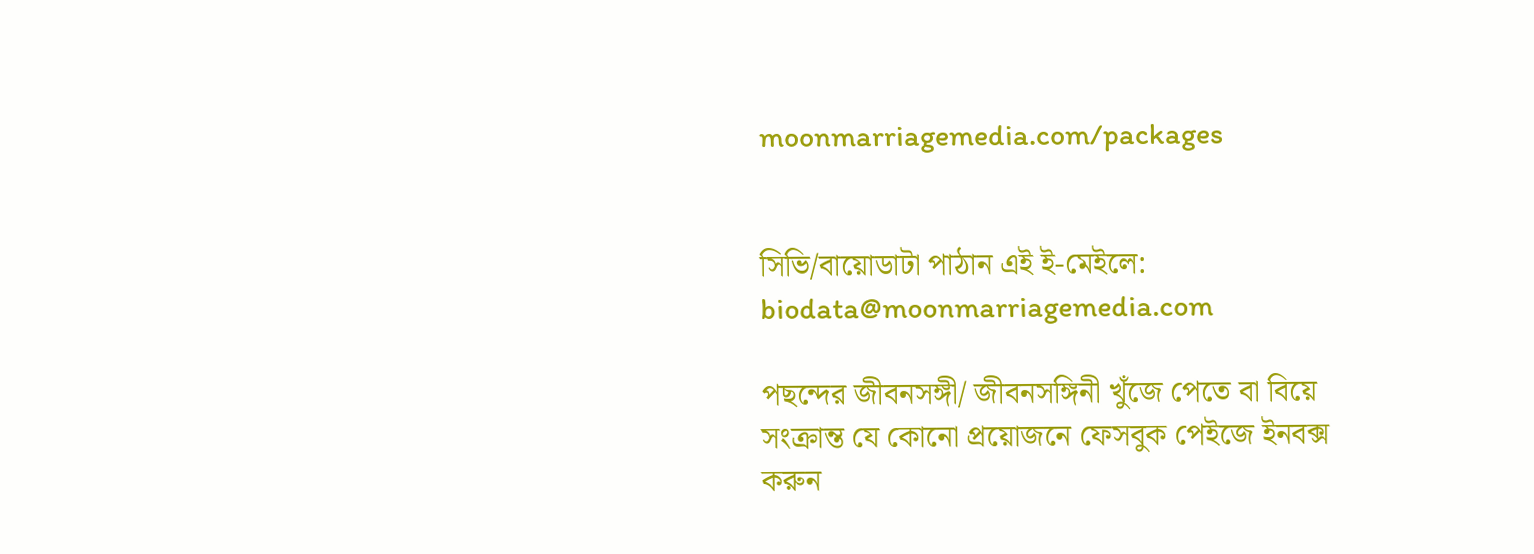moonmarriagemedia.com/packages


সিভি/বায়োডাটা পাঠান এই ই-মেইলে: biodata@moonmarriagemedia.com

পছন্দের জীবনসঙ্গী/ জীবনসঙ্গিনী খুঁজে পেতে বা বিয়ে সংক্রান্ত যে কোনো প্রয়োজনে ফেসবুক পেইজে ইনবক্স করুন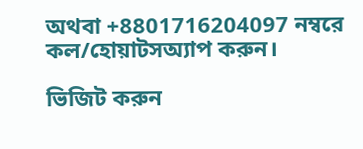অথবা +8801716204097 নম্বরে কল/হোয়াটসঅ্যাপ করুন।

ভিজিট করুন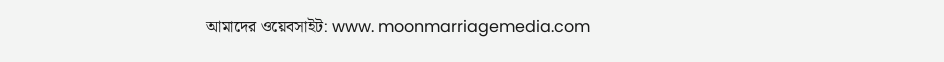আমাদের ওয়েবসাইট: www. moonmarriagemedia.com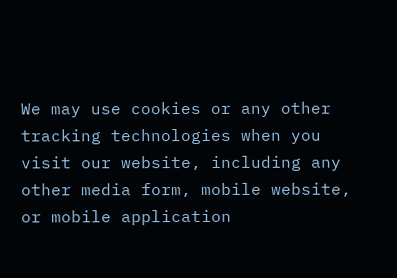We may use cookies or any other tracking technologies when you visit our website, including any other media form, mobile website, or mobile application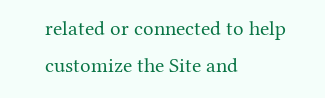related or connected to help customize the Site and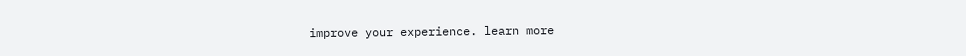improve your experience. learn more